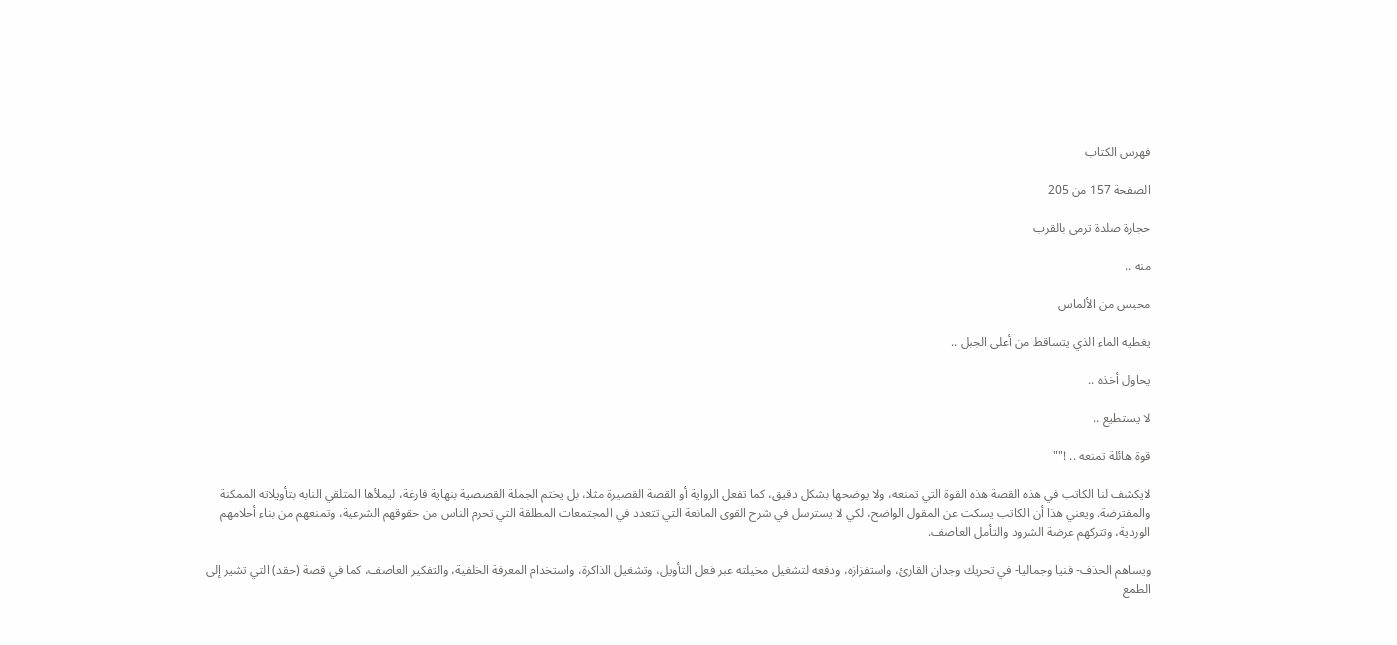فهرس الكتاب

الصفحة 157 من 205

حجارة صلدة ترمى بالقرب

منه ..

محبس من الألماس

يغطيه الماء الذي يتساقط من أعلى الجبل ..

يحاول أخذه ..

لا يستطيع ..

قوة هائلة تمنعه .. !""

لايكشف لنا الكاتب في هذه القصة هذه القوة التي تمنعه، ولا يوضحها بشكل دقيق، كما تفعل الرواية أو القصة القصيرة مثلا، بل يختم الجملة القصصية بنهاية فارغة، ليملأها المتلقي النابه بتأويلاته الممكنة والمفترضة. ويعني هذا أن الكاتب يسكت عن المقول الواضح، لكي لا يسترسل في شرح القوى المانعة التي تتعدد في المجتمعات المطلقة التي تحرم الناس من حقوقهم الشرعية، وتمنعهم من بناء أحلامهم الوردية، وتتركهم عرضة الشرود والتأمل العاصف.

ويساهم الحذف- فنيا وجماليا- في تحريك وجدان القارئ، واستفزازه، ودفعه لتشغيل مخيلته عبر فعل التأويل، وتشغيل الذاكرة، واستخدام المعرفة الخلفية، والتفكير العاصف، كما في قصة (حقد) التي تشير إلى الطمع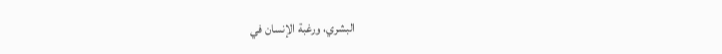البشري، ورغبة الإنسان في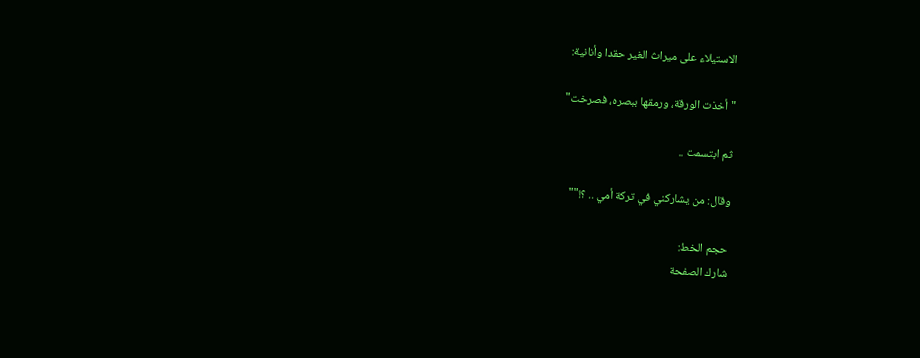الاستيلاء على ميراث الغير حقدا وأنانية:

"أخذت الورقة، ورمقها ببصره، فصرخت"

ثم ابتسمت ..

وقال: من يشاركني في تركة أمي .. ؟!""

حجم الخط:
شارك الصفحة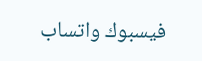فيسبوك واتساب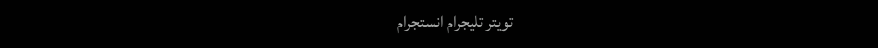تويتر تليجرام انستجرام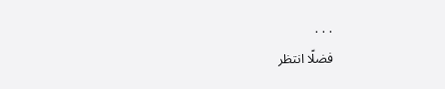. . .
فضلًا انتظر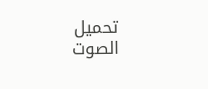تحميل الصوت